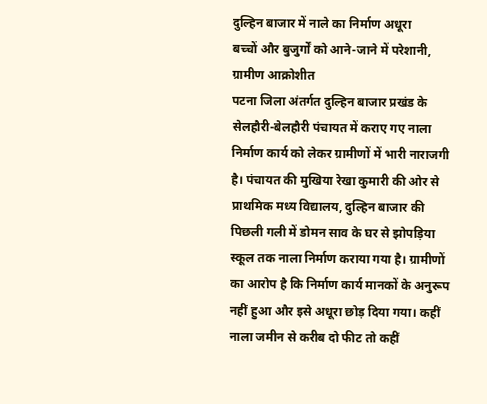दुल्हिन बाजार में नाले का निर्माण अधूरा
बच्चों और बुजुर्गों को आने-जाने में परेशानी, ग्रामीण आक्रोशीत
पटना जिला अंतर्गत दुल्हिन बाजार प्रखंड के सेलहौरी-बेलहौरी पंचायत में कराए गए नाला निर्माण कार्य को लेकर ग्रामीणों में भारी नाराजगी है। पंचायत की मुखिया रेखा कुमारी की ओर से प्राथमिक मध्य विद्यालय, दुल्हिन बाजार की पिछली गली में डोमन साव के घर से झोपड़िया स्कूल तक नाला निर्माण कराया गया है। ग्रामीणों का आरोप है कि निर्माण कार्य मानकों के अनुरूप नहीं हुआ और इसे अधूरा छोड़ दिया गया। कहीं नाला जमीन से करीब दो फीट तो कहीं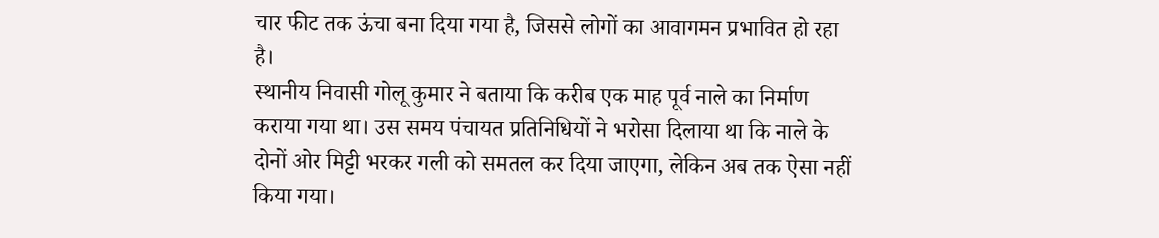चार फीट तक ऊंचा बना दिया गया है, जिससे लोगों का आवागमन प्रभावित हो रहा है।
स्थानीय निवासी गोलू कुमार ने बताया कि करीब एक माह पूर्व नाले का निर्माण कराया गया था। उस समय पंचायत प्रतिनिधियों ने भरोसा दिलाया था कि नाले के दोनों ओर मिट्टी भरकर गली को समतल कर दिया जाएगा, लेकिन अब तक ऐसा नहीं किया गया।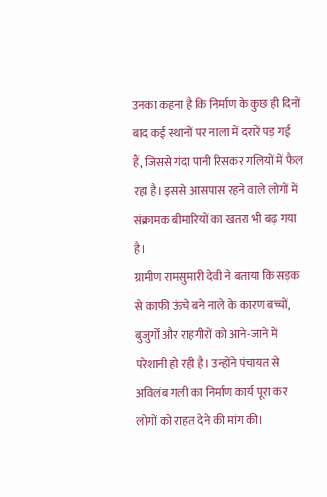उनका कहना है कि निर्माण के कुछ ही दिनों बाद कई स्थानों पर नाला में दरारें पड़ गई हैं, जिससे गंदा पानी रिसकर गलियों में फैल रहा है। इससे आसपास रहने वाले लोगों में संक्रामक बीमारियों का खतरा भी बढ़ गया है।
ग्रामीण रामसुमारी देवी ने बताया कि सड़क से काफी ऊंचे बने नाले के कारण बच्चों, बुजुर्गों और राहगीरों को आने-जाने में परेशानी हो रही है। उन्होंने पंचायत से अविलंब गली का निर्माण कार्य पूरा कर लोगों को राहत देने की मांग की।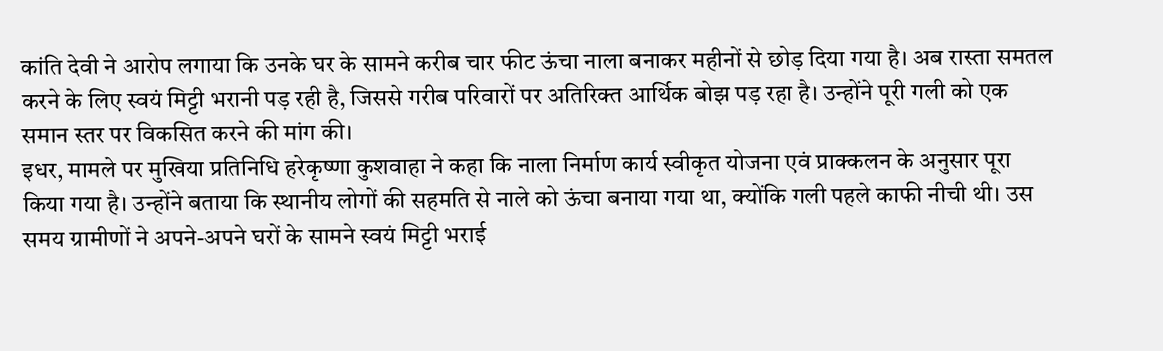कांति देवी ने आरोप लगाया कि उनके घर के सामने करीब चार फीट ऊंचा नाला बनाकर महीनों से छोड़ दिया गया है। अब रास्ता समतल करने के लिए स्वयं मिट्टी भरानी पड़ रही है, जिससे गरीब परिवारों पर अतिरिक्त आर्थिक बोझ पड़ रहा है। उन्होंने पूरी गली को एक समान स्तर पर विकसित करने की मांग की।
इधर, मामले पर मुखिया प्रतिनिधि हरेकृष्णा कुशवाहा ने कहा कि नाला निर्माण कार्य स्वीकृत योजना एवं प्राक्कलन के अनुसार पूरा किया गया है। उन्होंने बताया कि स्थानीय लोगों की सहमति से नाले को ऊंचा बनाया गया था, क्योंकि गली पहले काफी नीची थी। उस समय ग्रामीणों ने अपने-अपने घरों के सामने स्वयं मिट्टी भराई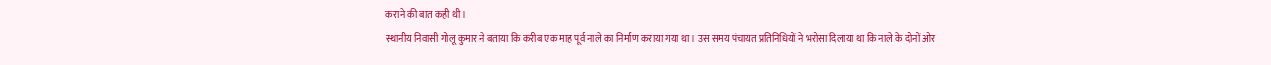कराने की बात कही थी।
स्थानीय निवासी गोलू कुमार ने बताया कि करीब एक माह पूर्व नाले का निर्माण कराया गया था। उस समय पंचायत प्रतिनिधियों ने भरोसा दिलाया था कि नाले के दोनों ओर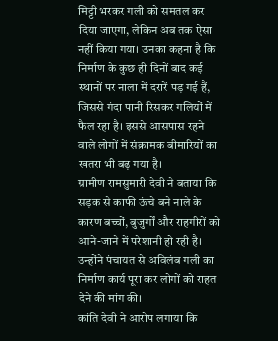मिट्टी भरकर गली को समतल कर दिया जाएगा, लेकिन अब तक ऐसा नहीं किया गया। उनका कहना है कि निर्माण के कुछ ही दिनों बाद कई स्थानों पर नाला में दरारें पड़ गई हैं, जिससे गंदा पानी रिसकर गलियों में फैल रहा है। इससे आसपास रहने वाले लोगों में संक्रामक बीमारियों का खतरा भी बढ़ गया है।
ग्रामीण रामसुमारी देवी ने बताया कि सड़क से काफी ऊंचे बने नाले के कारण बच्चों, बुजुर्गों और राहगीरों को आने-जाने में परेशानी हो रही है। उन्होंने पंचायत से अविलंब गली का निर्माण कार्य पूरा कर लोगों को राहत देने की मांग की।
कांति देवी ने आरोप लगाया कि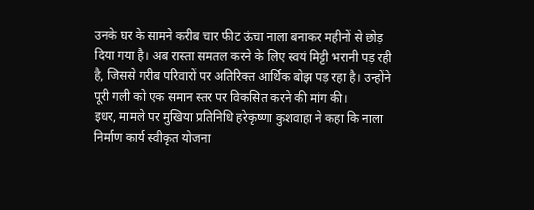उनके घर के सामने करीब चार फीट ऊंचा नाला बनाकर महीनों से छोड़ दिया गया है। अब रास्ता समतल करने के लिए स्वयं मिट्टी भरानी पड़ रही है, जिससे गरीब परिवारों पर अतिरिक्त आर्थिक बोझ पड़ रहा है। उन्होंने पूरी गली को एक समान स्तर पर विकसित करने की मांग की।
इधर, मामले पर मुखिया प्रतिनिधि हरेकृष्णा कुशवाहा ने कहा कि नाला निर्माण कार्य स्वीकृत योजना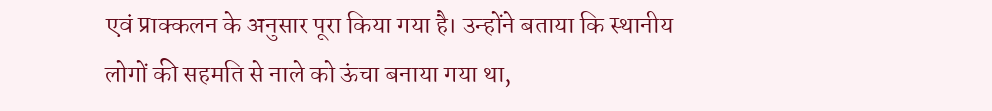एवं प्राक्कलन के अनुसार पूरा किया गया है। उन्होंने बताया कि स्थानीय लोगों की सहमति से नाले को ऊंचा बनाया गया था,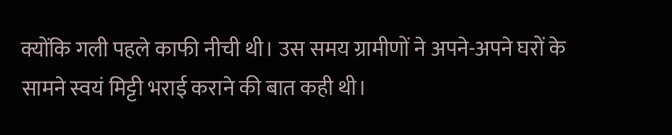क्योंकि गली पहले काफी नीची थी। उस समय ग्रामीणों ने अपने-अपने घरों के सामने स्वयं मिट्टी भराई कराने की बात कही थी।